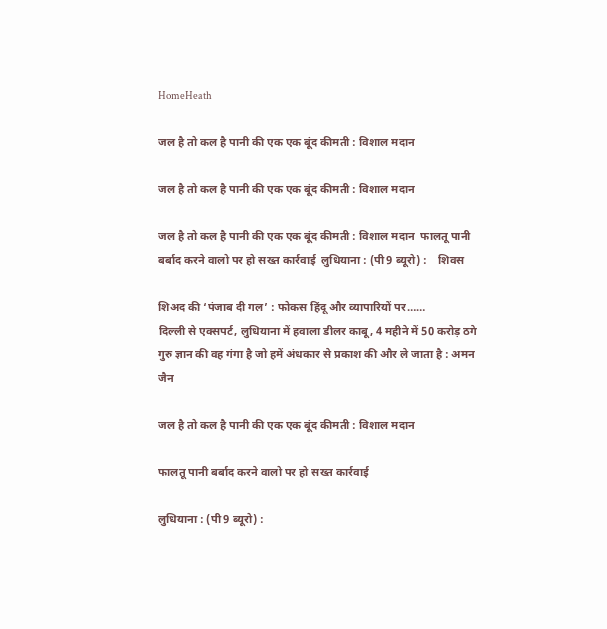HomeHeath

जल है तो कल है पानी की एक एक बूंद कीमती : विशाल मदान

जल है तो कल है पानी की एक एक बूंद कीमती : विशाल मदान

जल है तो कल है पानी की एक एक बूंद कीमती : विशाल मदान  फालतू पानी बर्बाद करने वालो पर हो सख्त कार्रवाई  लुधियाना : (पी9 ब्यूरो) :    शिवस

शिअद की ‘पंजाब दी गल’ : फोकस हिंदू और व्यापारियों पर……
दिल्ली से एक्सपर्ट, लुधियाना में हवाला डीलर काबू, 4 महीने में 50 करोड़ ठगे
गुरु ज्ञान की वह गंगा है जो हमें अंधकार से प्रकाश की और ले जाता है : अमन जैन

जल है तो कल है पानी की एक एक बूंद कीमती : विशाल मदान

फालतू पानी बर्बाद करने वालो पर हो सख्त कार्रवाई

लुधियाना : (पी9 ब्यूरो) :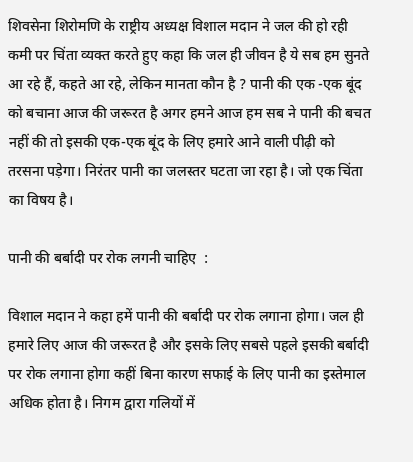शिवसेना शिरोमणि के राष्ट्रीय अध्यक्ष विशाल मदान ने जल की हो रही कमी पर चिंता व्यक्त करते हुए कहा कि जल ही जीवन है ये सब हम सुनते आ रहे हैं, कहते आ रहे, लेकिन मानता कौन है ? पानी की एक -एक बूंद को बचाना आज की जरूरत है अगर हमने आज हम सब ने पानी की बचत नहीं की तो इसकी एक-एक बूंद के लिए हमारे आने वाली पीढ़ी को तरसना पड़ेगा। निरंतर पानी का जलस्तर घटता जा रहा है। जो एक चिंता का विषय है।

पानी की बर्बादी पर रोक लगनी चाहिए  :

विशाल मदान ने कहा हमें पानी की बर्बादी पर रोक लगाना होगा। जल ही हमारे लिए आज की जरूरत है और इसके लिए सबसे पहले इसकी बर्बादी पर रोक लगाना होगा कहीं बिना कारण सफाई के लिए पानी का इस्तेमाल अधिक होता है। निगम द्वारा गलियों में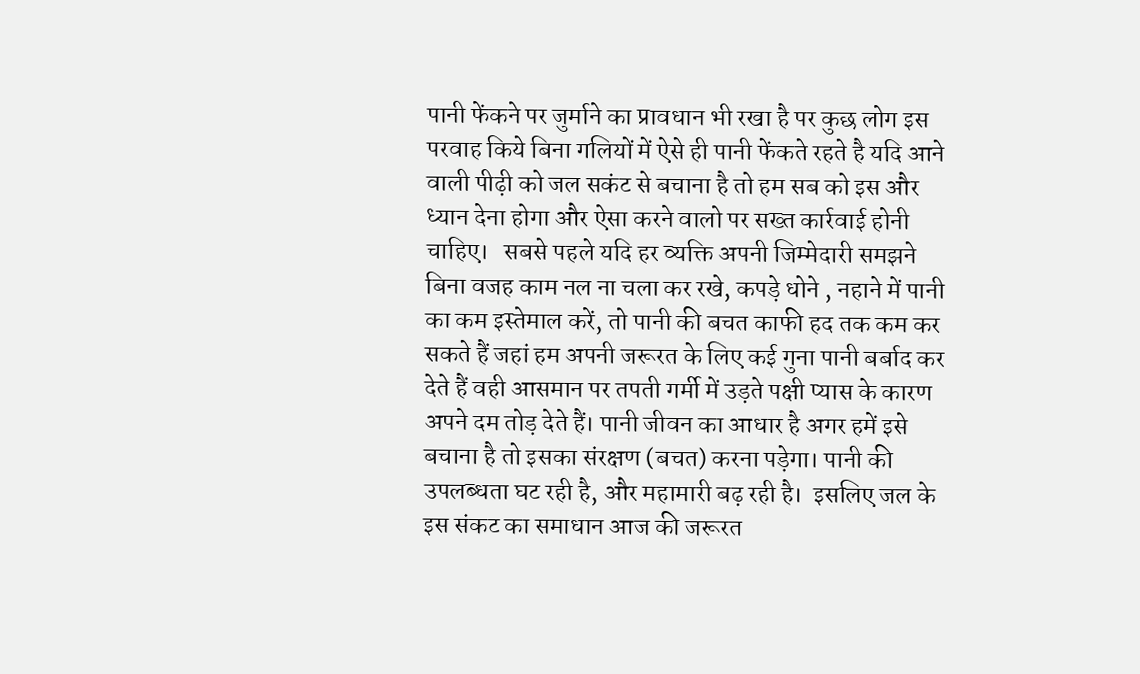पानी फेंकने पर जुर्माने का प्रावधान भी रखा है पर कुछ लोग इस परवाह किये बिना गलियों में ऐसे ही पानी फेंकते रहते है यदि आने वाली पीढ़ी को जल सकंट से बचाना है तो हम सब को इस और ध्यान देना होगा और ऐसा करने वालो पर सख्त कार्रवाई होनी चाहिए।   सबसे पहले यदि हर व्यक्ति अपनी जिम्मेदारी समझने बिना वजह काम नल ना चला कर रखे, कपड़े धोने , नहाने में पानी का कम इस्तेमाल करें, तो पानी की बचत काफी हद तक कम कर सकते हैं जहां हम अपनी जरूरत के लिए कई गुना पानी बर्बाद कर देते हैं वही आसमान पर तपती गर्मी में उड़ते पक्षी प्यास के कारण अपने दम तोड़ देते हैं। पानी जीवन का आधार है अगर हमें इसे बचाना है तो इसका संरक्षण (बचत) करना पड़ेगा। पानी की उपलब्धता घट रही है, और महामारी बढ़ रही है।  इसलिए जल के इस संकट का समाधान आज की जरूरत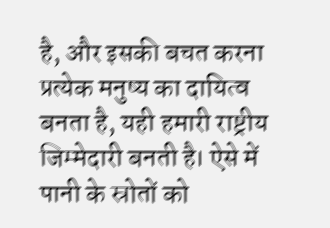है, और इसकी बचत करना प्रत्येक मनुष्य का दायित्व बनता है, यही हमारी राष्ट्रीय जिम्मेदारी बनती है। ऐसे में पानी के स्रोतों को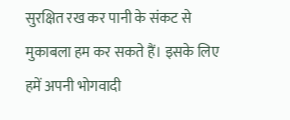सुरक्षित रख कर पानी के संकट से मुकाबला हम कर सकते हैं। इसके लिए हमें अपनी भोगवादी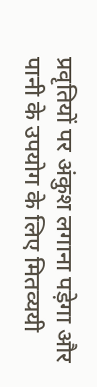प्रवृतियों पर अंकुश लगाना पड़ेगा और पानी के उपयोग के लिए मितव्ययी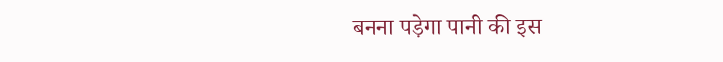बनना पड़ेगा पानी की इस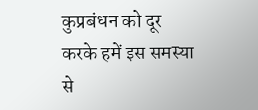कुप्रबंधन को दूर करके हमें इस समस्या से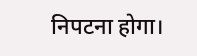निपटना होगा।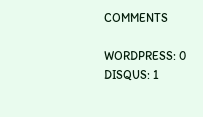COMMENTS

WORDPRESS: 0
DISQUS: 1